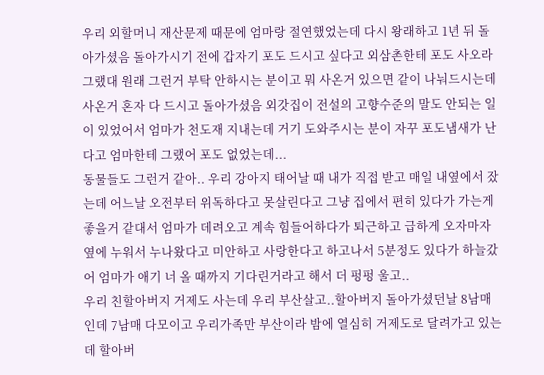우리 외할머니 재산문제 때문에 엄마랑 절연했었는데 다시 왕래하고 1년 뒤 돌아가셨음 돌아가시기 전에 갑자기 포도 드시고 싶다고 외삼촌한테 포도 사오라 그랬대 원래 그런거 부탁 안하시는 분이고 뭐 사온거 있으면 같이 나눠드시는데 사온거 혼자 다 드시고 돌아가셨음 외갓집이 전설의 고향수준의 말도 안되는 일이 있었어서 엄마가 천도재 지내는데 거기 도와주시는 분이 자꾸 포도냄새가 난다고 엄마한테 그랬어 포도 없었는데...
동물들도 그런거 같아.. 우리 강아지 태어날 때 내가 직접 받고 매일 내옆에서 잤는데 어느날 오전부터 위독하다고 못살린다고 그냥 집에서 편히 있다가 가는게 좋을거 같대서 엄마가 데려오고 계속 힘들어하다가 퇴근하고 급하게 오자마자 옆에 누워서 누나왔다고 미안하고 사랑한다고 하고나서 5분정도 있다가 하늘갔어 엄마가 애기 너 올 때까지 기다린거라고 해서 더 펑펑 울고..
우리 친할아버지 거제도 사는데 우리 부산살고..할아버지 돌아가셨던날 8남매인데 7남매 다모이고 우리가족만 부산이라 밤에 열심히 거제도로 달려가고 있는데 할아버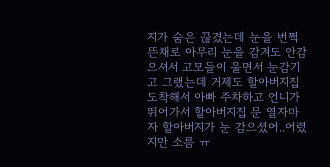지가 숨은 끊겼는데 눈을 번쩍 뜬채로 아무리 눈을 감겨도 안감으셔서 고모들이 울면서 눈감기고 그랬는데 거제도 할아버지집 도착해서 아빠 주차하고 언니가 뛰어가서 할아버지집 문 열자마자 할아버지가 눈 감으셨어..어렸지만 소름 ㅠ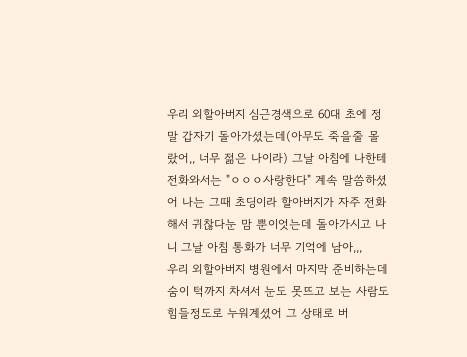우리 외할아버지 심근경색으로 60대 초에 정말 갑자기 돌아가셨는데(아무도 죽을줄 몰랐어,, 너무 젊은 나이라) 그날 아침에 나한테 전화와서는 "ㅇㅇㅇ사랑한다" 계속 말씀하셨어 나는 그때 초딩이라 할아버지가 자주 전화해서 귀찮다눈 맘 뿐이엇는데 돌아가시고 나니 그날 아침 통화가 너무 기억에 남아,,,
우리 외할아버지 병원에서 마지막 준비하는데 숨이 턱까지 차셔서 눈도 못뜨고 보는 사람도 힘들정도로 누워계셨어 그 상태로 버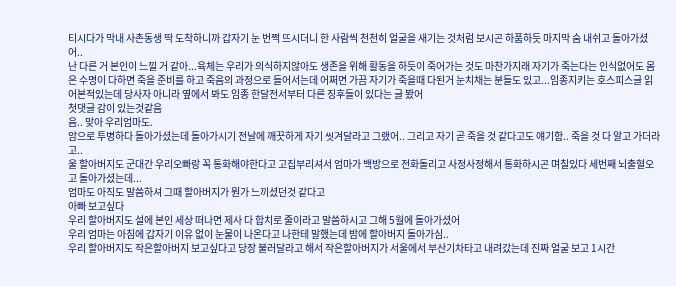티시다가 막내 사촌동생 딱 도착하니까 갑자기 눈 번쩍 뜨시더니 한 사람씩 천천히 얼굴을 새기는 것처럼 보시곤 하품하듯 마지막 숨 내쉬고 돌아가셨어..
난 다른 거 본인이 느낄 거 같아...육체는 우리가 의식하지않아도 생존을 위해 활동을 하듯이 죽어가는 것도 마찬가지래 자기가 죽는다는 인식없어도 몸은 수명이 다하면 죽을 준비를 하고 죽음의 과정으로 들어서는데 어쩌면 가끔 자기가 죽을때 다된거 눈치채는 분들도 있고...임종지키는 호스피스글 읽어본적있는데 당사자 아니라 옆에서 봐도 임종 한달전서부터 다른 징후들이 있다는 글 봤어
첫댓글 감이 있는것같음
음.. 맞아 우리엄마도.
암으로 투병하다 돌아가셨는데 돌아가시기 전날에 깨끗하게 자기 씻겨달라고 그랬어.. 그리고 자기 곧 죽을 것 같다고도 얘기함.. 죽을 것 다 알고 가더라고..
울 할아버지도 군대간 우리오빠랑 꼭 통화해야한다고 고집부리셔서 엄마가 백방으로 전화돌리고 사정사정해서 통화하시곤 며칠있다 세번째 뇌출혈오고 돌아가셨는데...
엄마도 아직도 말씀하셔 그때 할아버지가 뭔가 느끼셨던것 같다고
아빠 보고싶다
우리 할아버지도 설에 본인 세상 떠나면 제사 다 합치로 줄이라고 말씀하시고 그해 5월에 돌아가셨어
우리 엄마는 아침에 갑자기 이유 없이 눈물이 나온다고 나한테 말했는데 밤에 할아버지 돌아가심..
우리 할아버지도 작은할아버지 보고싶다고 당장 불러달라고 해서 작은할아버지가 서울에서 부산기차타고 내려갔는데 진짜 얼굴 보고 1시간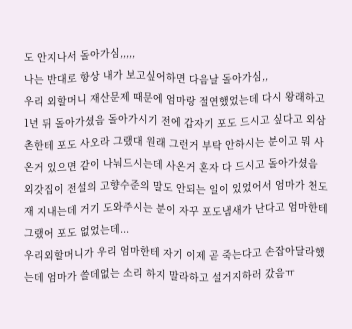도 안지나서 돌아가심,,,,,
나는 반대로 항상 내가 보고싶어하면 다음날 돌아가심,,
우리 외할머니 재산문제 때문에 엄마랑 절연했었는데 다시 왕래하고 1년 뒤 돌아가셨음 돌아가시기 전에 갑자기 포도 드시고 싶다고 외삼촌한테 포도 사오라 그랬대 원래 그런거 부탁 안하시는 분이고 뭐 사온거 있으면 같이 나눠드시는데 사온거 혼자 다 드시고 돌아가셨음 외갓집이 전설의 고향수준의 말도 안되는 일이 있었어서 엄마가 천도재 지내는데 거기 도와주시는 분이 자꾸 포도냄새가 난다고 엄마한테 그랬어 포도 없었는데...
우리외할머니가 우리 엄마한테 자기 이제 곧 죽는다고 손잡아달라했는데 엄마가 쓸데없는 소리 하지 말라하고 설거지하러 갔음ㅠ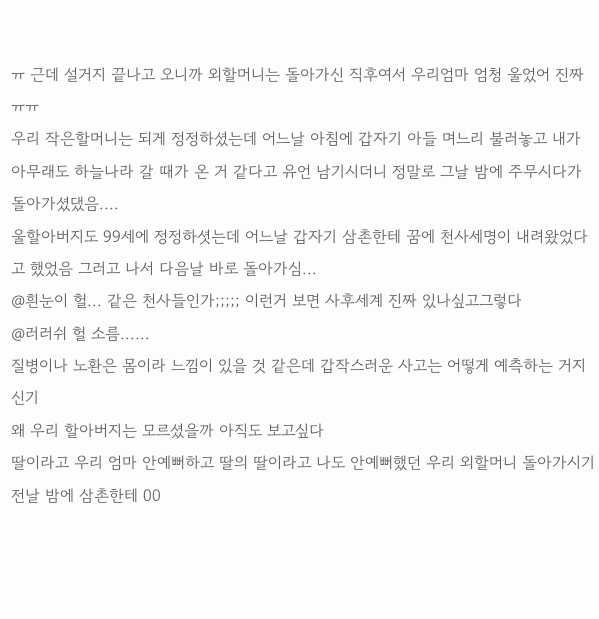ㅠ 근데 설거지 끝나고 오니까 외할머니는 돌아가신 직후여서 우리엄마 엄청 울었어 진짜ㅠㅠ
우리 작은할머니는 되게 정정하셨는데 어느날 아침에 갑자기 아들 며느리 불러놓고 내가 아무래도 하늘나라 갈 때가 온 거 같다고 유언 남기시더니 정말로 그날 밤에 주무시다가 돌아가셨댔음....
울할아버지도 99세에 정정하셧는데 어느날 갑자기 삼촌한테 꿈에 천사세명이 내려왔었다고 했었음 그러고 나서 다음날 바로 돌아가심...
@흰눈이 헐... 같은 천사들인가;;;;; 이런거 보면 사후세계 진짜 있나싶고그렇다
@러러쉬 헐 소름......
질병이나 노환은 몸이라 느낌이 있을 것 같은데 갑작스러운 사고는 어떻게 예측하는 거지 신기
왜 우리 할아버지는 모르셨을까 아직도 보고싶다
딸이라고 우리 엄마 안예뻐하고 딸의 딸이라고 나도 안예뻐했던 우리 외할머니 돌아가시기 전날 밤에 삼촌한테 00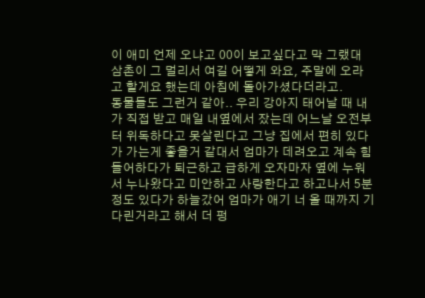이 애미 언제 오냐고 00이 보고싶다고 막 그랬대 삼촌이 그 멀리서 여길 어떻게 와요, 주말에 오라고 할게요 했는데 아침에 돌아가셨다더라고.
동물들도 그런거 같아.. 우리 강아지 태어날 때 내가 직접 받고 매일 내옆에서 잤는데 어느날 오전부터 위독하다고 못살린다고 그냥 집에서 편히 있다가 가는게 좋을거 같대서 엄마가 데려오고 계속 힘들어하다가 퇴근하고 급하게 오자마자 옆에 누워서 누나왔다고 미안하고 사랑한다고 하고나서 5분정도 있다가 하늘갔어 엄마가 애기 너 올 때까지 기다린거라고 해서 더 펑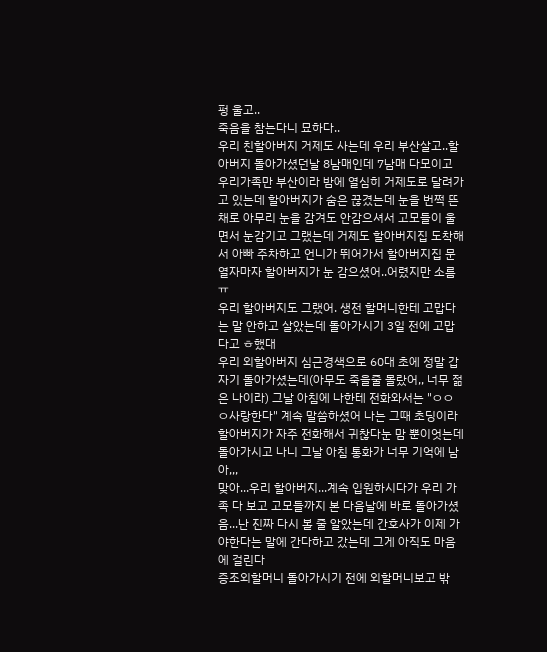펑 울고..
죽음을 참는다니 묘하다..
우리 친할아버지 거제도 사는데 우리 부산살고..할아버지 돌아가셨던날 8남매인데 7남매 다모이고 우리가족만 부산이라 밤에 열심히 거제도로 달려가고 있는데 할아버지가 숨은 끊겼는데 눈을 번쩍 뜬채로 아무리 눈을 감겨도 안감으셔서 고모들이 울면서 눈감기고 그랬는데 거제도 할아버지집 도착해서 아빠 주차하고 언니가 뛰어가서 할아버지집 문 열자마자 할아버지가 눈 감으셨어..어렸지만 소름 ㅠ
우리 할아버지도 그랬어. 생전 할머니한테 고맙다는 말 안하고 살았는데 돌아가시기 3일 전에 고맙다고 ㅎ했대
우리 외할아버지 심근경색으로 60대 초에 정말 갑자기 돌아가셨는데(아무도 죽을줄 몰랐어,, 너무 젊은 나이라) 그날 아침에 나한테 전화와서는 "ㅇㅇㅇ사랑한다" 계속 말씀하셨어 나는 그때 초딩이라 할아버지가 자주 전화해서 귀찮다눈 맘 뿐이엇는데 돌아가시고 나니 그날 아침 통화가 너무 기억에 남아,,,
맞아...우리 할아버지...계속 입원하시다가 우리 가족 다 보고 고모들까지 본 다음날에 바로 돌아가셨음...난 진짜 다시 볼 줄 알았는데 간호사가 이제 가야한다는 말에 간다하고 갔는데 그게 아직도 마음에 걸린다
증조외할머니 돌아가시기 전에 외할머니보고 밖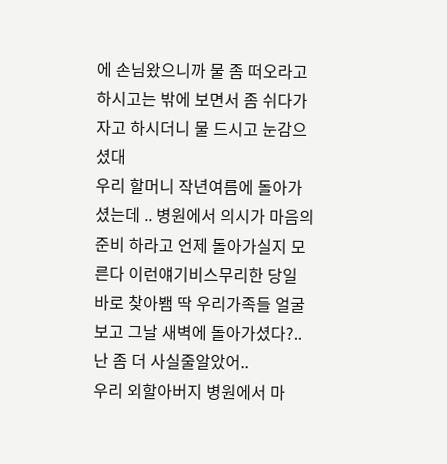에 손님왔으니까 물 좀 떠오라고 하시고는 밖에 보면서 좀 쉬다가자고 하시더니 물 드시고 눈감으셨대
우리 할머니 작년여름에 돌아가셨는데 .. 병원에서 의시가 마음의준비 하라고 언제 돌아가실지 모른다 이런얘기비스무리한 당일 바로 찾아봼 딱 우리가족들 얼굴 보고 그날 새벽에 돌아가셨다?.. 난 좀 더 사실줄알았어..
우리 외할아버지 병원에서 마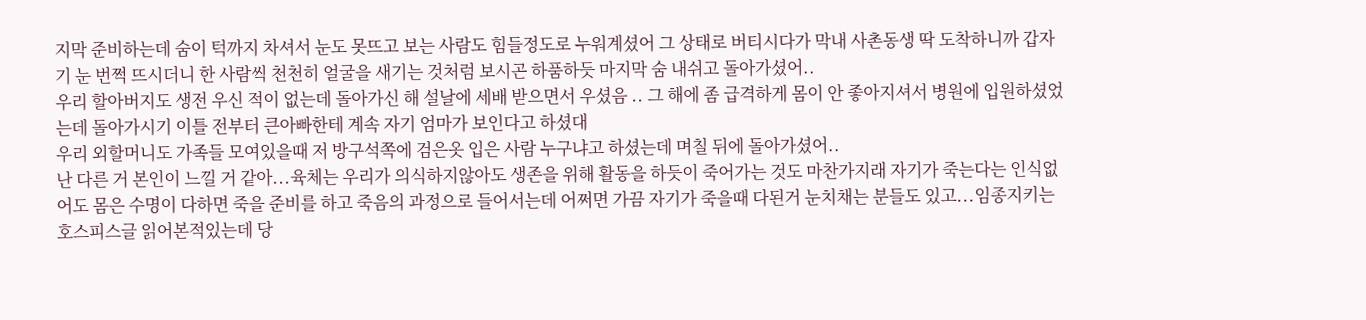지막 준비하는데 숨이 턱까지 차셔서 눈도 못뜨고 보는 사람도 힘들정도로 누워계셨어 그 상태로 버티시다가 막내 사촌동생 딱 도착하니까 갑자기 눈 번쩍 뜨시더니 한 사람씩 천천히 얼굴을 새기는 것처럼 보시곤 하품하듯 마지막 숨 내쉬고 돌아가셨어..
우리 할아버지도 생전 우신 적이 없는데 돌아가신 해 설날에 세배 받으면서 우셨음 .. 그 해에 좀 급격하게 몸이 안 좋아지셔서 병원에 입원하셨었는데 돌아가시기 이틀 전부터 큰아빠한테 계속 자기 엄마가 보인다고 하셨대
우리 외할머니도 가족들 모여있을때 저 방구석쪽에 검은옷 입은 사람 누구냐고 하셨는데 며칠 뒤에 돌아가셨어..
난 다른 거 본인이 느낄 거 같아...육체는 우리가 의식하지않아도 생존을 위해 활동을 하듯이 죽어가는 것도 마찬가지래 자기가 죽는다는 인식없어도 몸은 수명이 다하면 죽을 준비를 하고 죽음의 과정으로 들어서는데 어쩌면 가끔 자기가 죽을때 다된거 눈치채는 분들도 있고...임종지키는 호스피스글 읽어본적있는데 당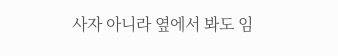사자 아니라 옆에서 봐도 임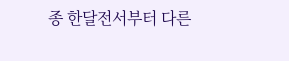종 한달전서부터 다른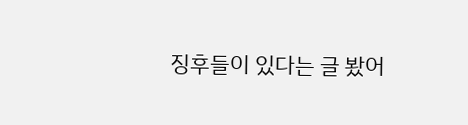징후들이 있다는 글 봤어